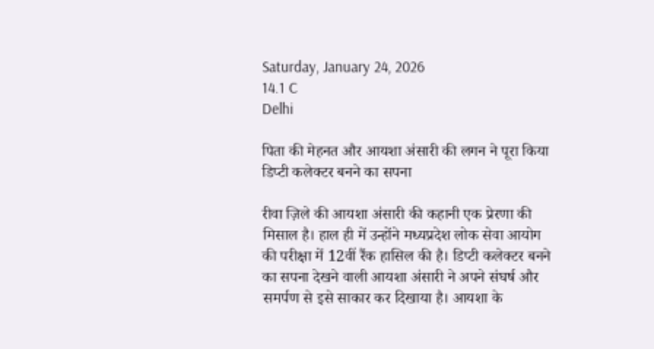Saturday, January 24, 2026
14.1 C
Delhi

पिता की मेहनत और आयशा अंसारी की लगन ने पूरा किया डिप्टी कलेक्टर बनने का सपना

रीवा ज़िले की आयशा अंसारी की कहानी एक प्रेरणा की मिसाल है। हाल ही में उन्होंने मध्यप्रदेश लोक सेवा आयोग की परीक्षा में 12वीं रैंक हासिल की है। डिप्टी कलेक्टर बनने का सपना देखने वाली आयशा अंसारी ने अपने संघर्ष और समर्पण से इसे साकार कर दिखाया है। आयशा के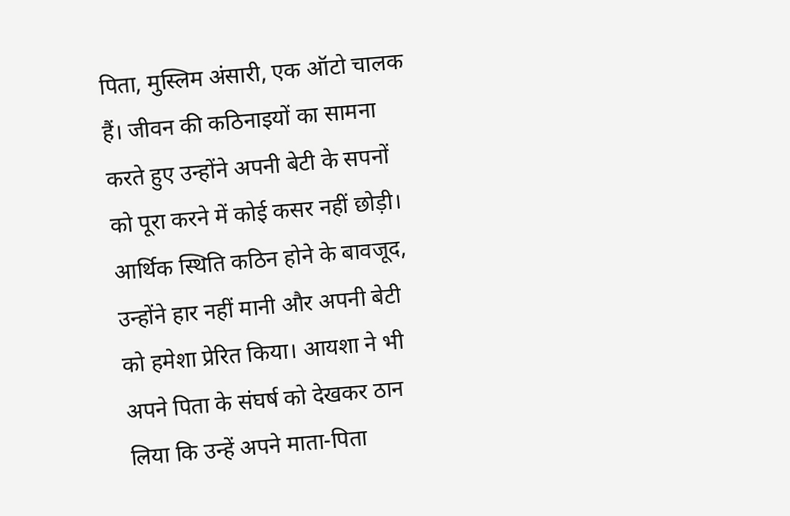पिता, मुस्लिम अंसारी, एक ऑटो चालक हैं। जीवन की कठिनाइयों का सामना करते हुए उन्होंने अपनी बेटी के सपनों को पूरा करने में कोई कसर नहीं छोड़ी। आर्थिक स्थिति कठिन होने के बावजूद, उन्होंने हार नहीं मानी और अपनी बेटी को हमेशा प्रेरित किया। आयशा ने भी अपने पिता के संघर्ष को देखकर ठान लिया कि उन्हें अपने माता-पिता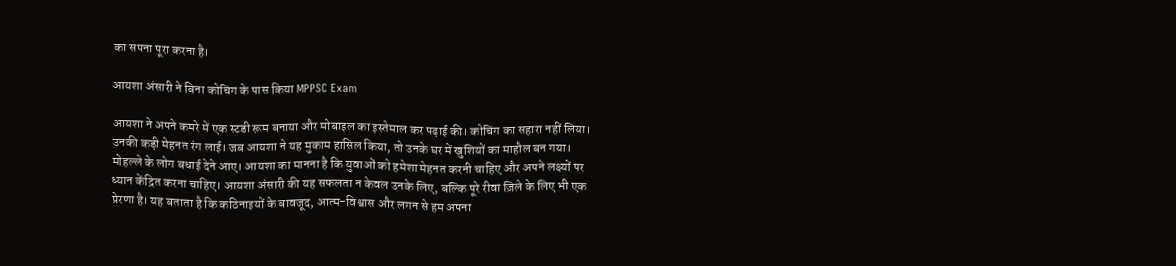का सपना पूरा करना है।

आयशा अंसारी ने बिना कोचिंग के पास किया MPPSC Exam

आयशा ने अपने कमरे में एक स्टडी रूम बनाया और मोबाइल का इस्तेमाल कर पढ़ाई की। कोचिंग का सहारा नहीं लिया। उनकी कड़ी मेहनत रंग लाई। जब आयशा ने यह मुकाम हासिल किया, तो उनके घर में खुशियों का माहौल बन गया। मोहल्ले के लोग बधाई देने आए। आयशा का मानना है कि युवाओं को हमेशा मेहनत करनी चाहिए और अपने लक्ष्यों पर ध्यान केंद्रित करना चाहिए। आयशा अंसारी की यह सफलता न केवल उनके लिए, बल्कि पूरे रीवा ज़िले के लिए भी एक प्रेरणा है। यह बताता है कि कठिनाइयों के बावजूद, आत्म-विश्वास और लगन से हम अपना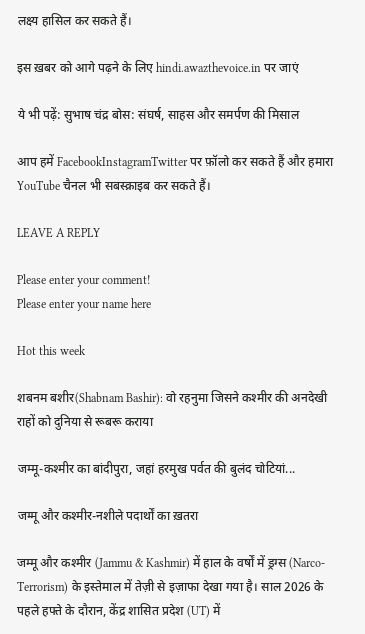लक्ष्य हासिल कर सकते हैं।

इस ख़बर को आगे पढ़ने के लिए hindi.awazthevoice.in पर जाएं

ये भी पढ़ें: सुभाष चंद्र बोस: संघर्ष, साहस और समर्पण की मिसाल

आप हमें FacebookInstagramTwitter पर फ़ॉलो कर सकते हैं और हमारा YouTube चैनल भी सबस्क्राइब कर सकते हैं।

LEAVE A REPLY

Please enter your comment!
Please enter your name here

Hot this week

शबनम बशीर(Shabnam Bashir): वो रहनुमा जिसने कश्मीर की अनदेखी राहों को दुनिया से रूबरू कराया

जम्मू-कश्मीर का बांदीपुरा, जहां हरमुख पर्वत की बुलंद चोटियां...

जम्मू और कश्मीर-नशीले पदार्थों का ख़तरा

जम्मू और कश्मीर (Jammu & Kashmir) में हाल के वर्षों में ड्रग्स (Narco-Terrorism) के इस्तेमाल में तेज़ी से इज़ाफा देखा गया है। साल 2026 के पहले हफ्ते के दौरान, केंद्र शासित प्रदेश (UT) में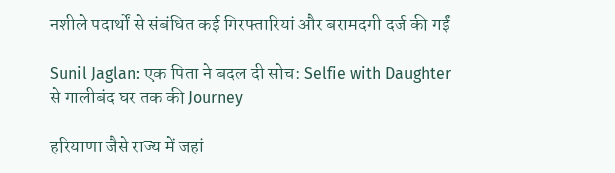नशीले पदार्थों से संबंधित कई गिरफ्तारियां और बरामदगी दर्ज की गईं

Sunil Jaglan: एक पिता ने बदल दी सोच: Selfie with Daughter से गालीबंद घर तक की Journey

हरियाणा जैसे राज्य में जहां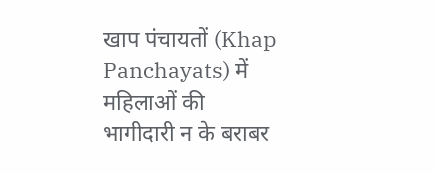खाप पंचायतों (Khap Panchayats) में महिलाओं की भागीदारी न के बराबर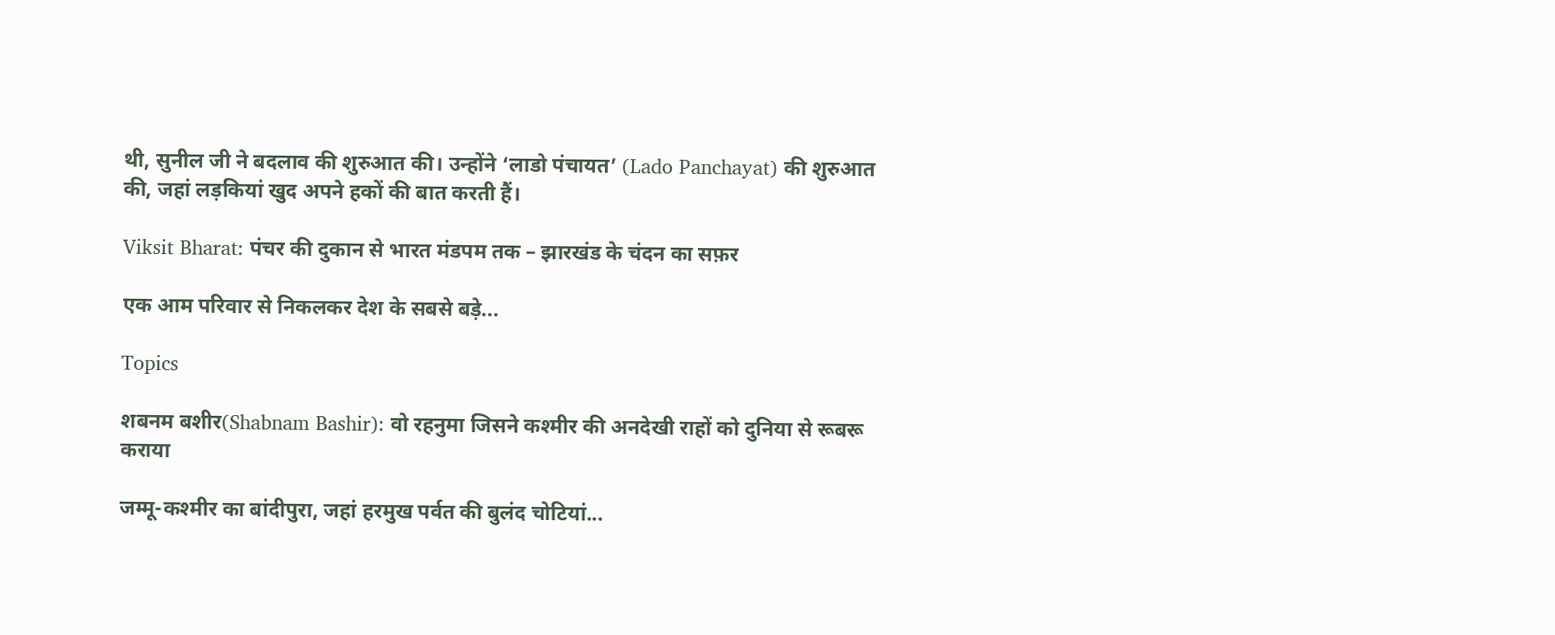थी, सुनील जी ने बदलाव की शुरुआत की। उन्होंने ‘लाडो पंचायत’ (Lado Panchayat) की शुरुआत की, जहां लड़कियां खुद अपने हकों की बात करती हैं।

Viksit Bharat: पंचर की दुकान से भारत मंडपम तक – झारखंड के चंदन का सफ़र

एक आम परिवार से निकलकर देश के सबसे बड़े...

Topics

शबनम बशीर(Shabnam Bashir): वो रहनुमा जिसने कश्मीर की अनदेखी राहों को दुनिया से रूबरू कराया

जम्मू-कश्मीर का बांदीपुरा, जहां हरमुख पर्वत की बुलंद चोटियां...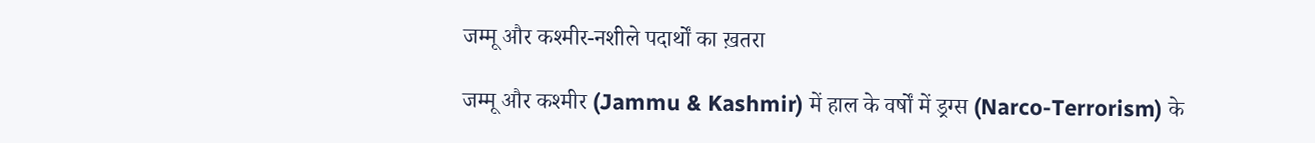जम्मू और कश्मीर-नशीले पदार्थों का ख़तरा

जम्मू और कश्मीर (Jammu & Kashmir) में हाल के वर्षों में ड्रग्स (Narco-Terrorism) के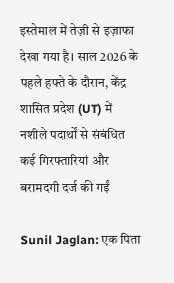इस्तेमाल में तेज़ी से इज़ाफा देखा गया है। साल 2026 के पहले हफ्ते के दौरान, केंद्र शासित प्रदेश (UT) में नशीले पदार्थों से संबंधित कई गिरफ्तारियां और बरामदगी दर्ज की गईं

Sunil Jaglan: एक पिता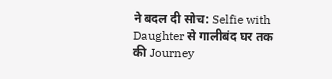ने बदल दी सोच: Selfie with Daughter से गालीबंद घर तक की Journey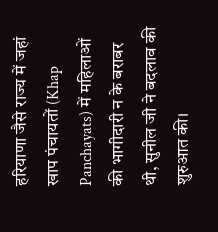हरियाणा जैसे राज्य में जहां खाप पंचायतों (Khap Panchayats) में महिलाओं की भागीदारी न के बराबर थी, सुनील जी ने बदलाव की शुरुआत की।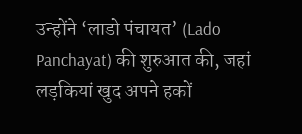उन्होंने ‘लाडो पंचायत’ (Lado Panchayat) की शुरुआत की, जहां लड़कियां खुद अपने हकों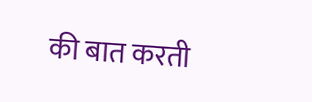की बात करती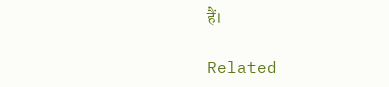हैं।

Related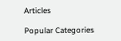Articles

Popular Categories